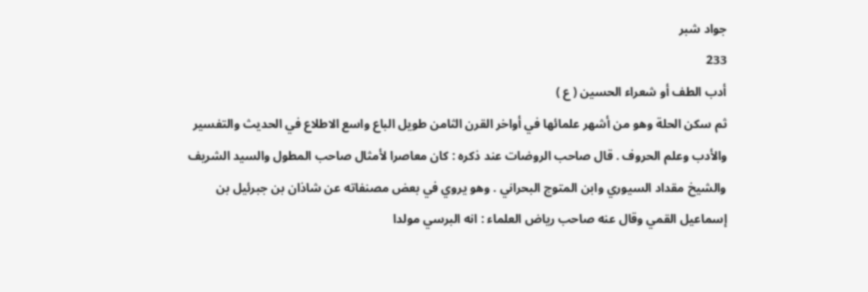جواد شبر
233
أدب الطف أو شعراء الحسين ( ع )
ثم سكن الحلة وهو من أشهر علمائها في أواخر القرن الثامن طويل الباع واسع الاطلاع في الحديث والتفسير والأدب وعلم الحروف . قال صاحب الروضات عند ذكره : كان معاصرا لأمثال صاحب المطول والسيد الشريف والشيخ مقداد السيوري وابن المتوج البحراني . وهو يروي في بعض مصنفاته عن شاذان بن جبرئيل بن إسماعيل القمي وقال عنه صاحب رياض العلماء : انه البرسي مولدا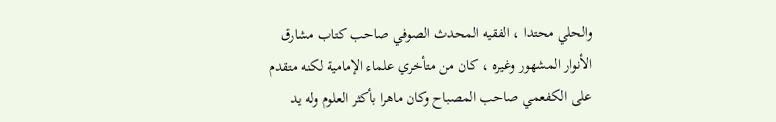والحلي محتدا ، الفقيه المحدث الصوفي صاحب كتاب مشارق الأنوار المشهور وغيره ، كان من متأخري علماء الإمامية لكنه متقدم على الكفعمي صاحب المصباح وكان ماهرا بأكثر العلوم وله يد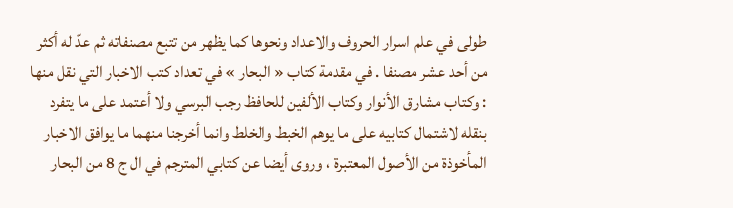طولى في علم اسرار الحروف والاعداد ونحوها كما يظهر من تتبع مصنفاته ثم عدّ له أكثر من أحد عشر مصنفا . في مقدمة كتاب « البحار » في تعداد كتب الاخبار التي نقل منها : وكتاب مشارق الأنوار وكتاب الألفين للحافظ رجب البرسي ولا أعتمد على ما يتفرد بنقله لاشتمال كتابيه على ما يوهم الخبط والخلط وانما أخرجنا منهما ما يوافق الاخبار المأخوذة من الأصول المعتبرة ، وروى أيضا عن كتابي المترجم في ال ج 8 من البحار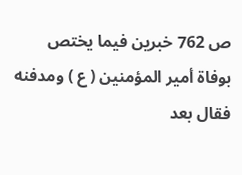ص 762 خبرين فيما يختص بوفاة أمير المؤمنين ( ع ) ومدفنه فقال بعد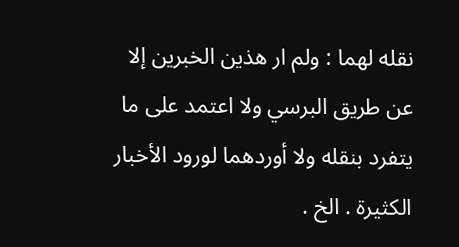نقله لهما : ولم ار هذين الخبرين إلا عن طريق البرسي ولا اعتمد على ما يتفرد بنقله ولا أوردهما لورود الأخبار الكثيرة . الخ .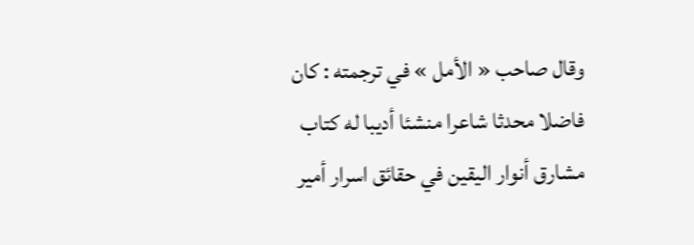وقال صاحب « الأمل » في ترجمته : كان فاضلا محدثا شاعرا منشئا أديبا له كتاب مشارق أنوار اليقين في حقائق اسرار أمير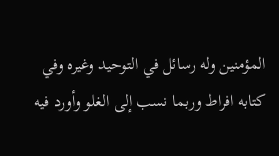المؤمنين وله رسائل في التوحيد وغيره وفي كتابه افراط وربما نسب إلى الغلو وأورد فيه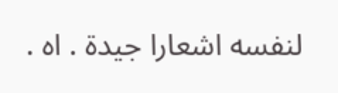لنفسه اشعارا جيدة . اه .